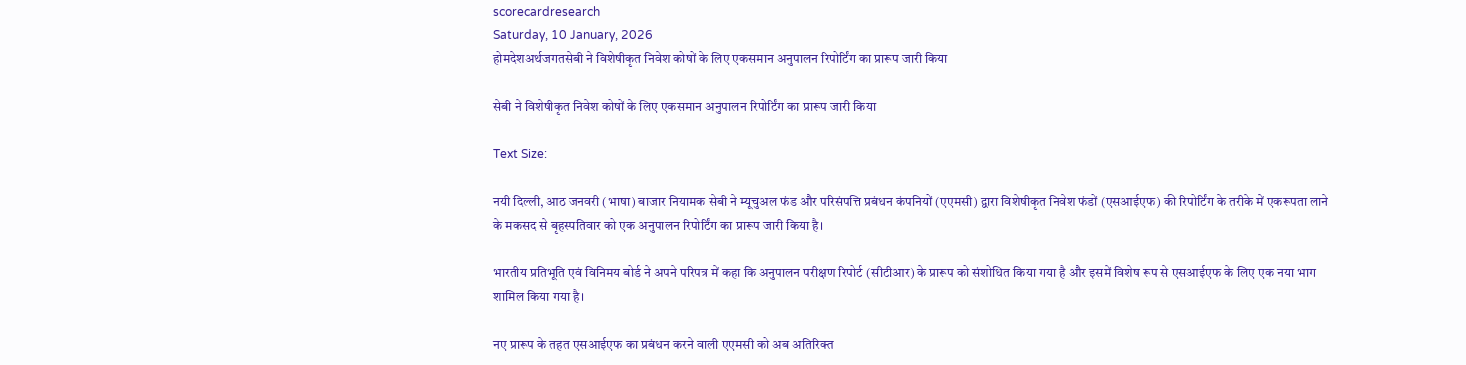scorecardresearch
Saturday, 10 January, 2026
होमदेशअर्थजगतसेबी ने विशेषीकृत निवेश कोषों के लिए एकसमान अनुपालन रिपोर्टिंग का प्रारूप जारी किया

सेबी ने विशेषीकृत निवेश कोषों के लिए एकसमान अनुपालन रिपोर्टिंग का प्रारूप जारी किया

Text Size:

नयी दिल्ली, आठ जनवरी (भाषा) बाजार नियामक सेबी ने म्यूचुअल फंड और परिसंपत्ति प्रबंधन कंपनियों (एएमसी) द्वारा विशेषीकृत निवेश फंडों (एसआईएफ) की रिपोर्टिंग के तरीके में एकरूपता लाने के मकसद से बृहस्पतिवार को एक अनुपालन रिपोर्टिंग का प्रारूप जारी किया है।

भारतीय प्रतिभूति एवं विनिमय बोर्ड ने अपने परिपत्र में कहा कि अनुपालन परीक्षण रिपोर्ट (सीटीआर) के प्रारूप को संशोधित किया गया है और इसमें विशेष रूप से एसआईएफ के लिए एक नया भाग शामिल किया गया है।

नए प्रारूप के तहत एसआईएफ का प्रबंधन करने वाली एएमसी को अब अतिरिक्त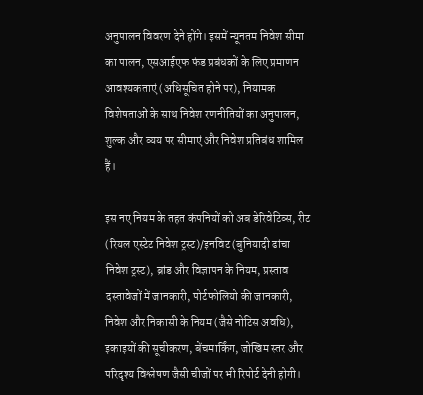अनुपालन विवरण देने होंगे। इसमें न्यूनतम निवेश सीमा का पालन, एसआईएफ फंड प्रबंधकों के लिए प्रमाणन आवश्यकताएं (अधिसूचित होने पर), नियामक विशेषताओं के साथ निवेश रणनीतियों का अनुपालन, शुल्क और व्यय पर सीमाएं और निवेश प्रतिबंध शामिल हैं।

इस नए नियम के तहत कंपनियों को अब डेरिवेटिव्स, रीट (रियल एस्टेट निवेश ट्रस्ट)/इनविट (बुनियादी ढांचा निवेश ट्रस्ट), ब्रांड और विज्ञापन के नियम, प्रस्ताव दस्तावेजों में जानकारी, पोर्टफोलियो की जानकारी, निवेश और निकासी के नियम (जैसे नोटिस अवधि), इकाइयों की सूचीकरण, बेंचमार्किंग, जोखिम स्तर और परिदृश्य विश्लेषण जैसी चीजों पर भी रिपोर्ट देनी होगी।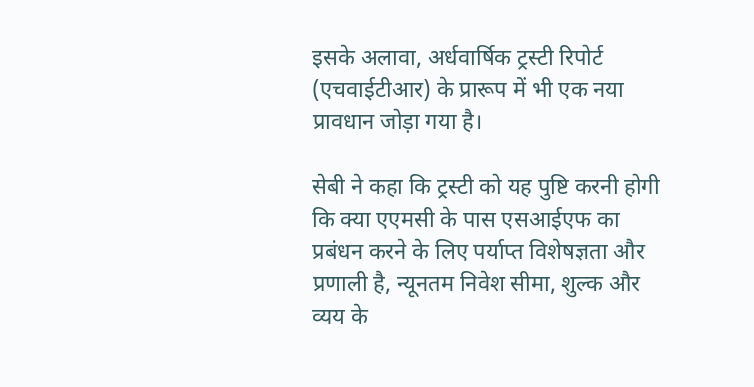इसके अलावा, अर्धवार्षिक ट्रस्टी रिपोर्ट (एचवाईटीआर) के प्रारूप में भी एक नया प्रावधान जोड़ा गया है।

सेबी ने कहा कि ट्रस्टी को यह पुष्टि करनी होगी कि क्या एएमसी के पास एसआईएफ का प्रबंधन करने के लिए पर्याप्त विशेषज्ञता और प्रणाली है, न्यूनतम निवेश सीमा, शुल्क और व्यय के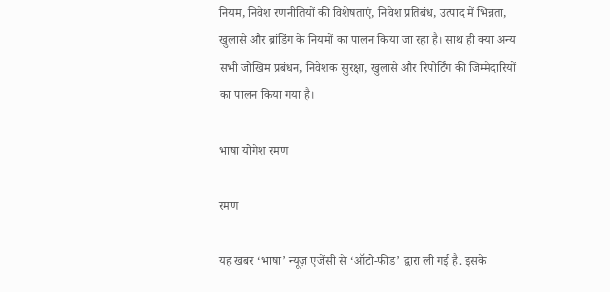नियम, निवेश रणनीतियों की विशेषताएं, निवेश प्रतिबंध, उत्पाद में भिन्नता, खुलासे और ब्रांडिंग के नियमों का पालन किया जा रहा है। साथ ही क्या अन्य सभी जोखिम प्रबंधन, निवेशक सुरक्षा, खुलासे और रिपोर्टिंग की जिम्मेदारियों का पालन किया गया है।

भाषा योगेश रमण

रमण

यह खबर ‘भाषा’ न्यूज़ एजेंसी से ‘ऑटो-फीड’ द्वारा ली गई है. इसके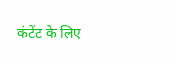कंटेंट के लिए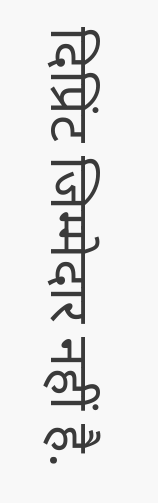दिप्रिंट जिम्मेदार नहीं है.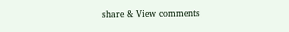share & View comments